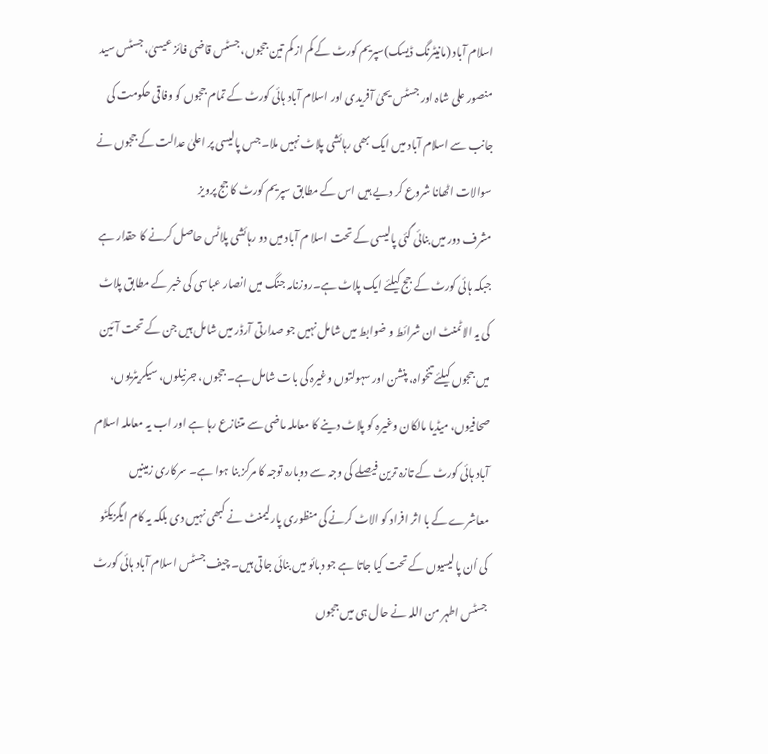اسلام آباد (مانیٹرنگ ڈیسک)سپریم کورٹ کے کم از کم تین ججوں، جسٹس قاضی فائز عیسیٰ، جسٹس سید منصور علی شاہ اور جسٹس یحیٰ آفریدی اور اسلام آباد ہائی کورٹ کے تمام ججوں کو وفاقی حکومت کی جانب سے اسلام آباد میں ایک بھی رہائشی پلاٹ نہیں ملا۔ جس پالیسی پر اعلیٰ عدالت کے ججوں نے سوالات اٹھانا شروع کر دیے ہیں اس کے مطابق سپریم کورٹ کا جج پرویز
مشرف دور میں بنائی گئی پالیسی کے تحت اسلا م آباد میں دو رہائشی پلاٹس حاصل کرنے کا حقدار ہے جبکہ ہائی کورٹ کے جج کیلئے ایک پلاٹ ہے۔روزنامہ جنگ میں انصار عباسی کی خبر کے مطابق پلاٹ کی یہ الاٹمنٹ ان شرائط و ضوابط میں شامل نہیں جو صدارتی آرڈر میں شامل ہیں جن کے تحت آئین میں ججوں کیلئے تنخواہ، پنشن اور سہولتوں وغیرہ کی بات شامل ہے۔ ججوں، جرنیلوں، سیکریٹریوں، صحافیوں، میڈیا مالکان وغیرہ کو پلاٹ دینے کا معاملہ ماضی سے متنازع رہا ہے اور اب یہ معاملہ اسلام آباد ہائی کورٹ کے تازہ ترین فیصلے کی وجہ سے دوبارہ توجہ کا مرکز بنا ہوا ہے۔ سرکاری زمینیں معاشرے کے با اثر افراد کو الاٹ کرنے کی منظوری پارلیمنٹ نے کبھی نہیں دی بلکہ یہ کام ایگزیکٹو کی اُن پالیسیوں کے تحت کیا جاتا ہے جو دبائو میں بنائی جاتی ہیں۔ چیف جسٹس اسلام آباد ہائی کورٹ جسٹس اطہر من اللہ نے حال ہی میں ججوں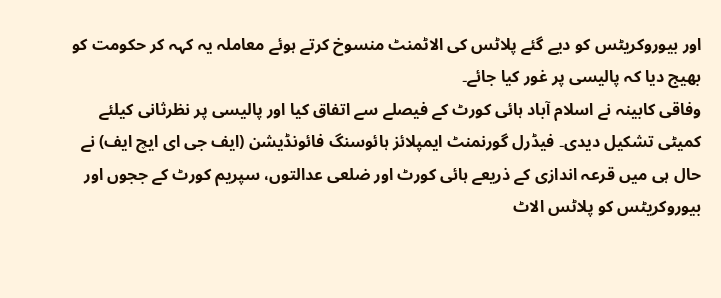اور بیوروکریٹس کو دیے گئے پلاٹس کی الاٹمنٹ منسوخ کرتے ہوئے معاملہ یہ کہہ کر حکومت کو بھیج دیا کہ پالیسی پر غور کیا جائے۔
وفاقی کابینہ نے اسلام آباد ہائی کورٹ کے فیصلے سے اتفاق کیا اور پالیسی پر نظرثانی کیلئے کمیٹی تشکیل دیدی۔ فیڈرل گورنمنٹ ایمپلائز ہائوسنگ فائونڈیشن (ایف جی ای ایچ ایف) نے حال ہی میں قرعہ اندازی کے ذریعے ہائی کورٹ اور ضلعی عدالتوں، سپریم کورٹ کے ججوں اور بیوروکریٹس کو پلاٹس الاٹ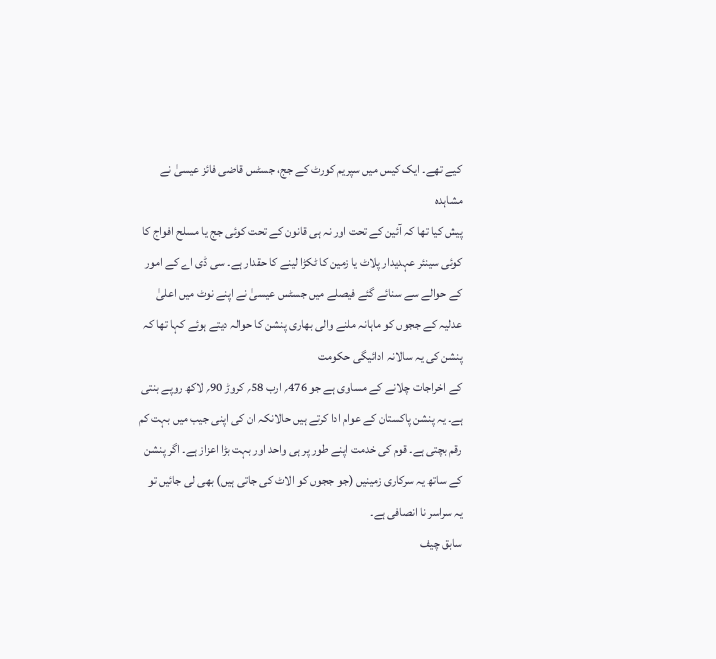کیے تھے۔ ایک کیس میں سپریم کورٹ کے جج، جسٹس قاضی فائز عیسیٰ نے مشاہدہ
پیش کیا تھا کہ آئین کے تحت اور نہ ہی قانون کے تحت کوئی جج یا مسلح افواج کا کوئی سینئر عہدیدار پلاٹ یا زمین کا ٹکڑا لینے کا حقدار ہے۔ سی ڈی اے کے امور کے حوالے سے سنائے گئے فیصلے میں جسٹس عیسیٰ نے اپنے نوٹ میں اعلیٰ عدلیہ کے ججوں کو ماہانہ ملنے والی بھاری پنشن کا حوالہ دیتے ہوئے کہا تھا کہ پنشن کی یہ سالانہ ادائیگی حکومت
کے اخراجات چلانے کے مساوی ہے جو 476؍ ارب 58؍ کروڑ 90؍ لاکھ روپے بنتی ہے۔ یہ پنشن پاکستان کے عوام ادا کرتے ہیں حالانکہ ان کی اپنی جیب میں بہت کم رقم بچتی ہے۔ قوم کی خدمت اپنے طور پر ہی واحد اور بہت بڑا اعزاز ہے۔ اگر پنشن کے ساتھ یہ سرکاری زمینیں (جو ججوں کو الاٹ کی جاتی ہیں) بھی لی جائیں تو یہ سراسر نا انصافی ہے۔
سابق چیف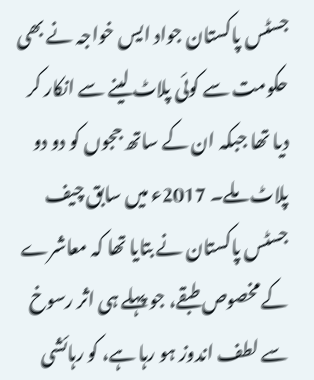جسٹس پاکستان جواد ایس خواجہ نے بھی حکومت سے کوئی پلاٹ لینے سے انکار کر دیا تھا جبکہ ان کے ساتھ ججوں کو دو دو پلاٹ ملے۔ 2017ء میں سابق چیف جسٹس پاکستان نے بتایا تھا کہ معاشرے کے مخصوص طبقے، جو پہلے ہی اثر رسوخ سے لطف اندوز ہو رہا ہے، کو رہائشی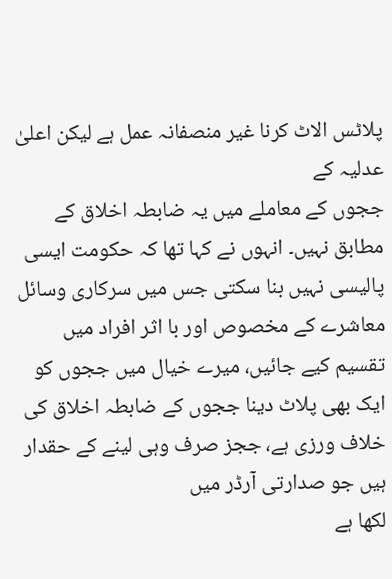پلاٹس الاٹ کرنا غیر منصفانہ عمل ہے لیکن اعلیٰ عدلیہ کے
ججوں کے معاملے میں یہ ضابطہ اخلاق کے مطابق نہیں۔ انہوں نے کہا تھا کہ حکومت ایسی پالیسی نہیں بنا سکتی جس میں سرکاری وسائل معاشرے کے مخصوص اور با اثر افراد میں تقسیم کیے جائیں، میرے خیال میں ججوں کو ایک بھی پلاٹ دینا ججوں کے ضابطہ اخلاق کی خلاف ورزی ہے، ججز صرف وہی لینے کے حقدار ہیں جو صدارتی آرڈر میں
لکھا ہے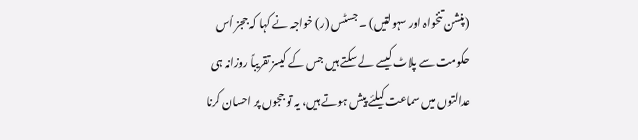(پنشن تنخواہ اور سہولتیں) ۔ جسٹس (ر) خواجہ نے کہا کہ ججز اُس حکومت سے پلاٹ کیسے لے سکتے ہیں جس کے کیسز تقریباً روزانہ ہی عدالتوں میں سماعت کیلئے پیش ہوتے ہیں، یہ تو ججوں پر احسان کرنا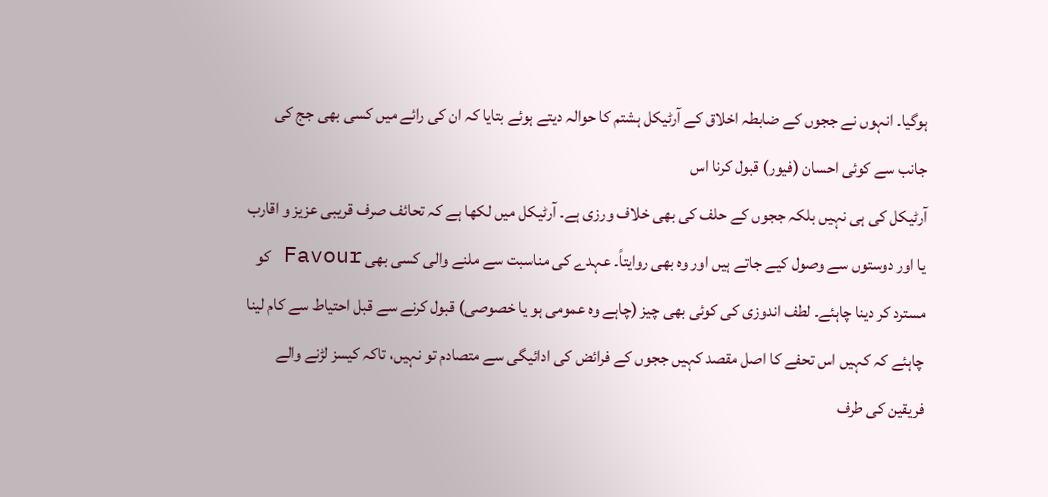ہوگیا۔ انہوں نے ججوں کے ضابطہ اخلاق کے آرٹیکل ہشتم کا حوالہ دیتے ہوئے بتایا کہ ان کی رائے میں کسی بھی جج کی جانب سے کوئی احسان (فیور) قبول کرنا اس
آرٹیکل کی ہی نہیں بلکہ ججوں کے حلف کی بھی خلاف ورزی ہے۔ آرٹیکل میں لکھا ہے کہ تحائف صرف قریبی عزیز و اقارب یا اور دوستوں سے وصول کیے جاتے ہیں اور وہ بھی روایتاً۔ عہدے کی مناسبت سے ملنے والی کسی بھی Favour کو مسترد کر دینا چاہئے۔ لطف اندوزی کی کوئی بھی چیز (چاہے وہ عمومی ہو یا خصوصی) قبول کرنے سے قبل احتیاط سے کام لینا چاہئے کہ کہیں اس تحفے کا اصل مقصد کہیں ججوں کے فرائض کی ادائیگی سے متصادم تو نہیں، تاکہ کیسز لڑنے والے فریقین کی طرف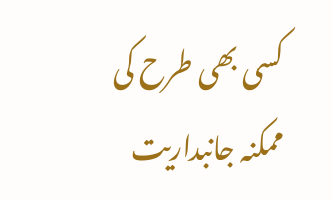کسی بھی طرح کی ممکنہ جانبداریت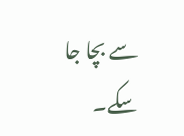سے بچا جا سکے۔